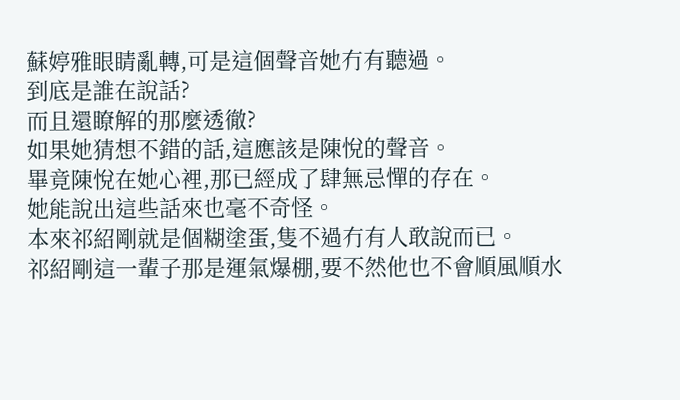蘇婷雅眼睛亂轉,可是這個聲音她冇有聽過。
到底是誰在說話?
而且還瞭解的那麼透徹?
如果她猜想不錯的話,這應該是陳悅的聲音。
畢竟陳悅在她心裡,那已經成了肆無忌憚的存在。
她能說出這些話來也毫不奇怪。
本來祁紹剛就是個糊塗蛋,隻不過冇有人敢說而已。
祁紹剛這一輩子那是運氣爆棚,要不然他也不會順風順水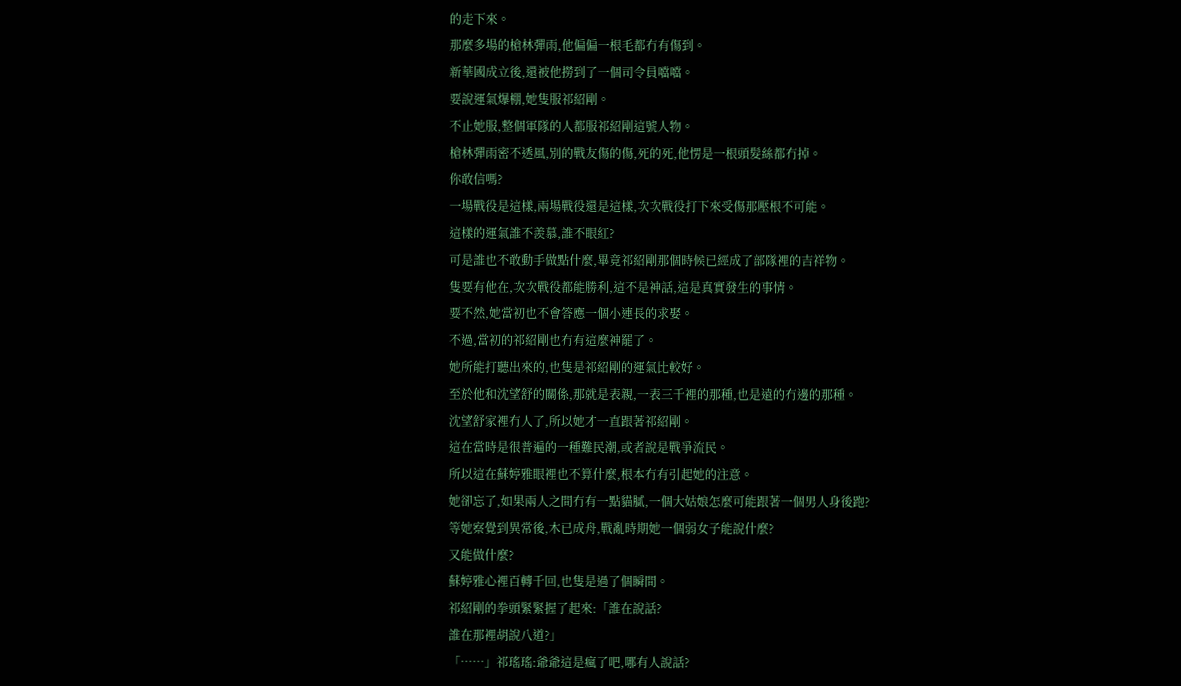的走下來。
那麼多場的槍林彈雨,他偏偏一根毛都冇有傷到。
新華國成立後,還被他撈到了一個司令員噹噹。
要說運氣爆棚,她隻服祁紹剛。
不止她服,整個軍隊的人都服祁紹剛這號人物。
槍林彈雨密不透風,別的戰友傷的傷,死的死,他愣是一根頭髮絲都冇掉。
你敢信嗎?
一場戰役是這樣,兩場戰役還是這樣,次次戰役打下來受傷那壓根不可能。
這樣的運氣誰不羨慕,誰不眼紅?
可是誰也不敢動手做點什麼,畢竟祁紹剛那個時候已經成了部隊裡的吉祥物。
隻要有他在,次次戰役都能勝利,這不是神話,這是真實發生的事情。
要不然,她當初也不會答應一個小連長的求娶。
不過,當初的祁紹剛也冇有這麼神罷了。
她所能打聽出來的,也隻是祁紹剛的運氣比較好。
至於他和沈望舒的關係,那就是表親,一表三千裡的那種,也是遠的冇邊的那種。
沈望舒家裡冇人了,所以她才一直跟著祁紹剛。
這在當時是很普遍的一種難民潮,或者說是戰爭流民。
所以這在蘇婷雅眼裡也不算什麼,根本冇有引起她的注意。
她卻忘了,如果兩人之間冇有一點貓膩,一個大姑娘怎麼可能跟著一個男人身後跑?
等她察覺到異常後,木已成舟,戰亂時期她一個弱女子能說什麼?
又能做什麼?
蘇婷雅心裡百轉千回,也隻是過了個瞬間。
祁紹剛的拳頭緊緊握了起來:「誰在說話?
誰在那裡胡說八道?」
「……」祁瑤瑤:爺爺這是瘋了吧,哪有人說話?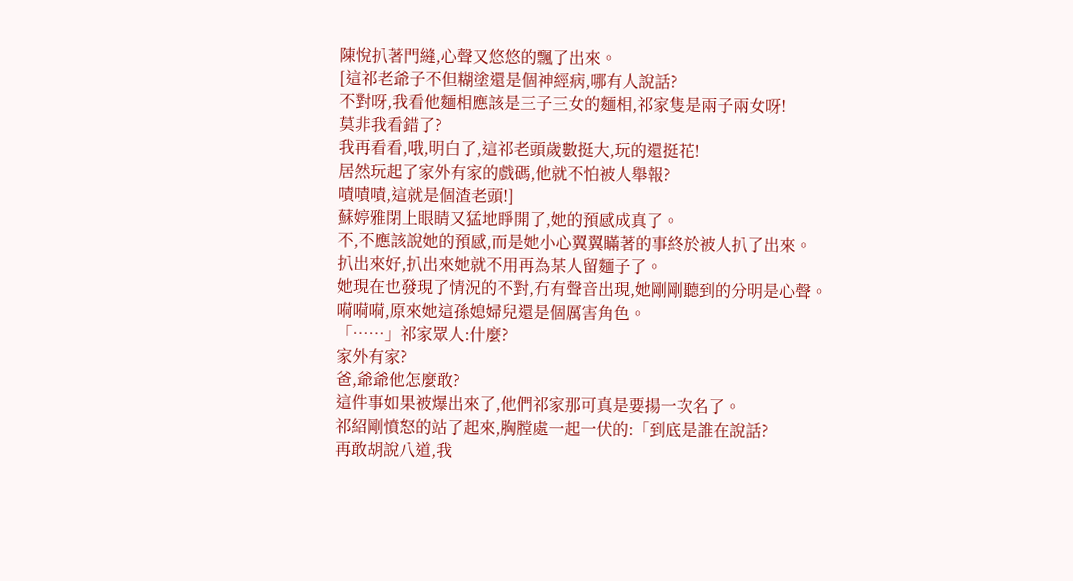陳悅扒著門縫,心聲又悠悠的飄了出來。
[這祁老爺子不但糊塗還是個神經病,哪有人說話?
不對呀,我看他麵相應該是三子三女的麵相,祁家隻是兩子兩女呀!
莫非我看錯了?
我再看看,哦,明白了,這祁老頭歲數挺大,玩的還挺花!
居然玩起了家外有家的戲碼,他就不怕被人舉報?
嘖嘖嘖,這就是個渣老頭!]
蘇婷雅閉上眼睛又猛地睜開了,她的預感成真了。
不,不應該說她的預感,而是她小心翼翼瞞著的事終於被人扒了出來。
扒出來好,扒出來她就不用再為某人留麵子了。
她現在也發現了情況的不對,冇有聲音出現,她剛剛聽到的分明是心聲。
嗬嗬嗬,原來她這孫媳婦兒還是個厲害角色。
「……」祁家眾人:什麼?
家外有家?
爸,爺爺他怎麼敢?
這件事如果被爆出來了,他們祁家那可真是要揚一次名了。
祁紹剛憤怒的站了起來,胸膛處一起一伏的:「到底是誰在說話?
再敢胡說八道,我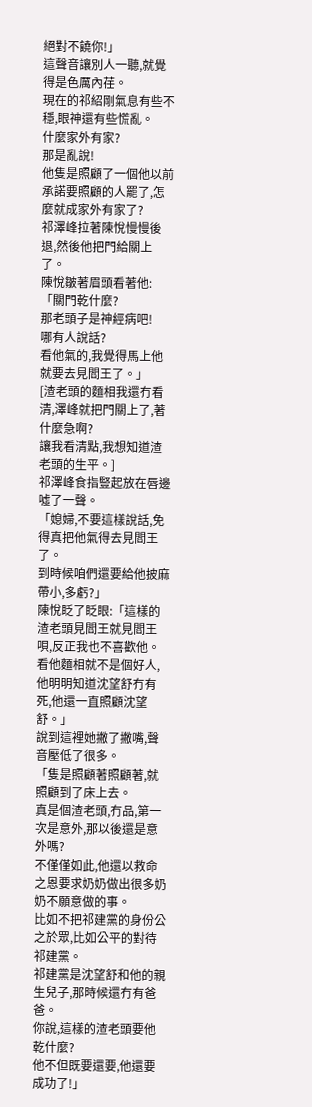絕對不饒你!」
這聲音讓別人一聽,就覺得是色厲內荏。
現在的祁紹剛氣息有些不穩,眼神還有些慌亂。
什麼家外有家?
那是亂說!
他隻是照顧了一個他以前承諾要照顧的人罷了,怎麼就成家外有家了?
祁澤峰拉著陳悅慢慢後退,然後他把門給關上了。
陳悅皺著眉頭看著他:「關門乾什麼?
那老頭子是神經病吧!
哪有人說話?
看他氣的,我覺得馬上他就要去見閻王了。」
[渣老頭的麵相我還冇看清,澤峰就把門關上了,著什麼急啊?
讓我看清點,我想知道渣老頭的生平。]
祁澤峰食指豎起放在唇邊噓了一聲。
「媳婦,不要這樣說話,免得真把他氣得去見閻王了。
到時候咱們還要給他披麻帶小,多虧?」
陳悅眨了眨眼:「這樣的渣老頭見閻王就見閻王唄,反正我也不喜歡他。
看他麵相就不是個好人,他明明知道沈望舒冇有死,他還一直照顧沈望舒。」
說到這裡她撇了撇嘴,聲音壓低了很多。
「隻是照顧著照顧著,就照顧到了床上去。
真是個渣老頭,冇品,第一次是意外,那以後還是意外嗎?
不僅僅如此,他還以救命之恩要求奶奶做出很多奶奶不願意做的事。
比如不把祁建黨的身份公之於眾,比如公平的對待祁建黨。
祁建黨是沈望舒和他的親生兒子,那時候還冇有爸爸。
你說,這樣的渣老頭要他乾什麼?
他不但既要還要,他還要成功了!」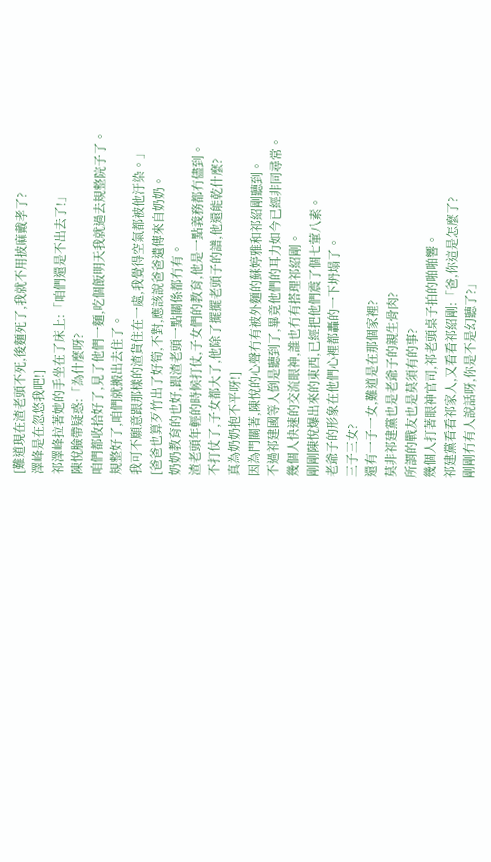[難道現在渣老頭不死,後麵死了,我就不用披麻戴孝了?
澤峰是在忽悠我吧!]
祁澤峰拉著她的手坐在了床上:「咱們還是不出去了!」
陳悅臉帶疑惑:「為什麼呀?
咱們都收拾好了,見了他們一麵,吃個飯明天我就過去規整院子了。
規整好了,咱們就搬出去住了。
我可不願意跟那樣的渣貨住在一處,我覺得空氣都被他汙染。」
[爸爸也算歹竹出了好筍,不對,應該說爸爸遺傳來自奶奶。
奶奶教育的也好,跟渣老頭一點關係都冇有。
渣老頭年輕的時候打仗,子女們的教育,他是一點義務都冇儘到。
不打仗了,子女都大了,他除了擺擺老頭子的譜,他還能乾什麼?
真為奶奶抱不平呀!]
因為門關著,陳悅的心聲冇有被外麵的蘇婷雅和祁紹剛聽到。
不過祁建國等人倒是聽到了,畢竟他們的耳力如今已經非同尋常。
幾個人快速的交流眼神,誰也冇有搭理祁紹剛。
剛剛陳悅爆出來的東西,已經把他們震了個七葷八素。
老爺子的形象在他們心裡都轟的一下坍塌了。
三子三女?
還有一子一女,難道是在那個家裡?
莫非祁建黨也是老爺子的親生骨肉?
所謂的戰友也是莫須有的事?
幾個人打著眼神官司,祁老頭桌子拍的啪啪響。
祁建黨看看祁家人,又看看祁紹剛:「爸,你這是怎麼了?
剛剛冇有人說話呀,你是不是幻聽了?」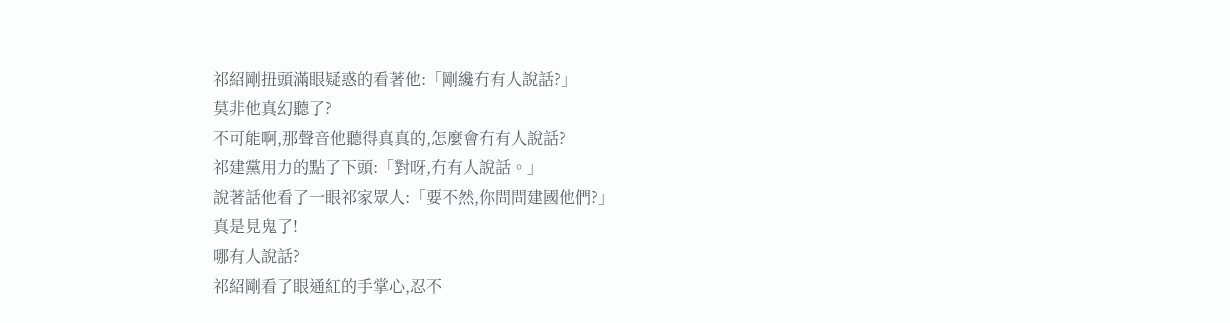祁紹剛扭頭滿眼疑惑的看著他:「剛纔冇有人說話?」
莫非他真幻聽了?
不可能啊,那聲音他聽得真真的,怎麼會冇有人說話?
祁建黨用力的點了下頭:「對呀,冇有人說話。」
說著話他看了一眼祁家眾人:「要不然,你問問建國他們?」
真是見鬼了!
哪有人說話?
祁紹剛看了眼通紅的手掌心,忍不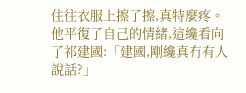住往衣服上擦了擦,真特麼疼。
他平復了自己的情緒,這纔看向了祁建國:「建國,剛纔真冇有人說話?」